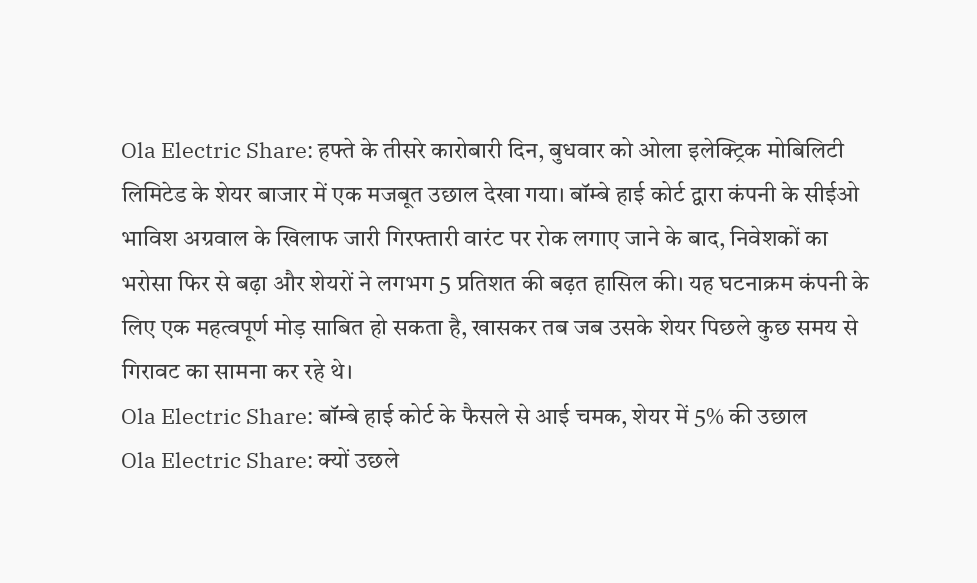Ola Electric Share: हफ्ते के तीसरे कारोबारी दिन, बुधवार को ओला इलेक्ट्रिक मोबिलिटी लिमिटेड के शेयर बाजार में एक मजबूत उछाल देखा गया। बॉम्बे हाई कोर्ट द्वारा कंपनी के सीईओ भाविश अग्रवाल के खिलाफ जारी गिरफ्तारी वारंट पर रोक लगाए जाने के बाद, निवेशकों का भरोसा फिर से बढ़ा और शेयरों ने लगभग 5 प्रतिशत की बढ़त हासिल की। यह घटनाक्रम कंपनी के लिए एक महत्वपूर्ण मोड़ साबित हो सकता है, खासकर तब जब उसके शेयर पिछले कुछ समय से गिरावट का सामना कर रहे थे।
Ola Electric Share: बॉम्बे हाई कोर्ट के फैसले से आई चमक, शेयर में 5% की उछाल
Ola Electric Share: क्यों उछले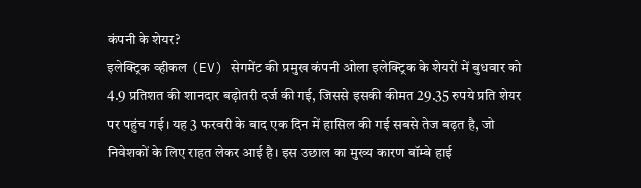कंपनी के शेयर?
इलेक्ट्रिक व्हीकल (EV) सेगमेंट की प्रमुख कंपनी ओला इलेक्ट्रिक के शेयरों में बुधवार को 4.9 प्रतिशत की शानदार बढ़ोतरी दर्ज की गई, जिससे इसकी कीमत 29.35 रुपये प्रति शेयर पर पहुंच गई। यह 3 फरवरी के बाद एक दिन में हासिल की गई सबसे तेज बढ़त है, जो निवेशकों के लिए राहत लेकर आई है। इस उछाल का मुख्य कारण बॉम्बे हाई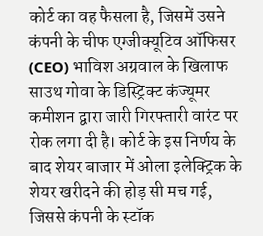कोर्ट का वह फैसला है, जिसमें उसने कंपनी के चीफ एग्जीक्यूटिव ऑफिसर (CEO) भाविश अग्रवाल के खिलाफ साउथ गोवा के डिस्ट्रिक्ट कंज्यूमर कमीशन द्वारा जारी गिरफ्तारी वारंट पर रोक लगा दी है। कोर्ट के इस निर्णय के बाद शेयर बाजार में ओला इलेक्ट्रिक के शेयर खरीदने की होड़ सी मच गई, जिससे कंपनी के स्टॉक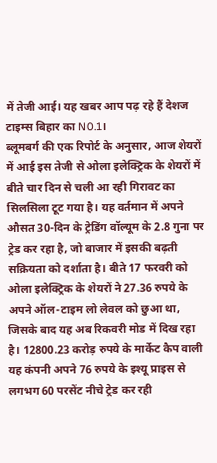में तेजी आई। यह खबर आप पढ़ रहे हैं देशज टाइम्स बिहार का N0.1।
ब्लूमबर्ग की एक रिपोर्ट के अनुसार, आज शेयरों में आई इस तेजी से ओला इलेक्ट्रिक के शेयरों में बीते चार दिन से चली आ रही गिरावट का सिलसिला टूट गया है। यह वर्तमान में अपने औसत 30-दिन के ट्रेडिंग वॉल्यूम के 2.8 गुना पर ट्रेड कर रहा है, जो बाजार में इसकी बढ़ती सक्रियता को दर्शाता है। बीते 17 फरवरी को ओला इलेक्ट्रिक के शेयरों ने 27.36 रुपये के अपने ऑल-टाइम लो लेवल को छुआ था, जिसके बाद यह अब रिकवरी मोड में दिख रहा है। 12800.23 करोड़ रुपये के मार्केट कैप वाली यह कंपनी अपने 76 रुपये के इश्यू प्राइस से लगभग 60 परसेंट नीचे ट्रेड कर रही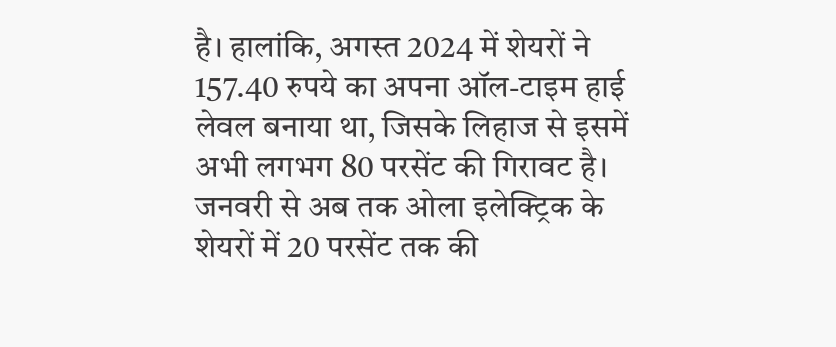है। हालांकि, अगस्त 2024 में शेयरों ने 157.40 रुपये का अपना ऑल-टाइम हाई लेवल बनाया था, जिसके लिहाज से इसमें अभी लगभग 80 परसेंट की गिरावट है। जनवरी से अब तक ओला इलेक्ट्रिक के शेयरों में 20 परसेंट तक की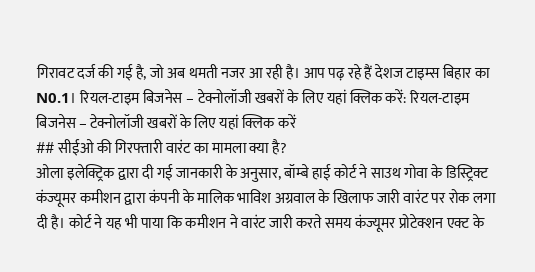गिरावट दर्ज की गई है, जो अब थमती नजर आ रही है। आप पढ़ रहे हैं देशज टाइम्स बिहार का N0.1। रियल-टाइम बिजनेस – टेक्नोलॉजी खबरों के लिए यहां क्लिक करें: रियल-टाइम बिजनेस – टेक्नोलॉजी खबरों के लिए यहां क्लिक करें
## सीईओ की गिरफ्तारी वारंट का मामला क्या है?
ओला इलेक्ट्रिक द्वारा दी गई जानकारी के अनुसार, बॉम्बे हाई कोर्ट ने साउथ गोवा के डिस्ट्रिक्ट कंज्यूमर कमीशन द्वारा कंपनी के मालिक भाविश अग्रवाल के खिलाफ जारी वारंट पर रोक लगा दी है। कोर्ट ने यह भी पाया कि कमीशन ने वारंट जारी करते समय कंज्यूमर प्रोटेक्शन एक्ट के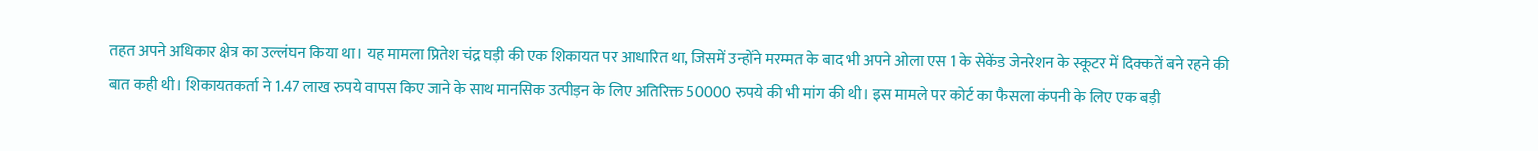तहत अपने अधिकार क्षेत्र का उल्लंघन किया था। यह मामला प्रितेश चंद्र घड़ी की एक शिकायत पर आधारित था, जिसमें उन्होंने मरम्मत के बाद भी अपने ओला एस 1 के सेकेंड जेनरेशन के स्कूटर में दिक्कतें बने रहने की बात कही थी। शिकायतकर्ता ने 1.47 लाख रुपये वापस किए जाने के साथ मानसिक उत्पीड़न के लिए अतिरिक्त 50000 रुपये की भी मांग की थी। इस मामले पर कोर्ट का फैसला कंपनी के लिए एक बड़ी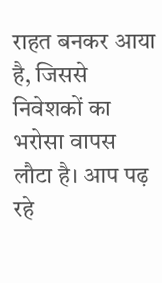राहत बनकर आया है, जिससे निवेशकों का भरोसा वापस लौटा है। आप पढ़ रहे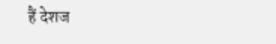हैं देशज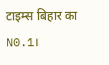टाइम्स बिहार का N0.1।